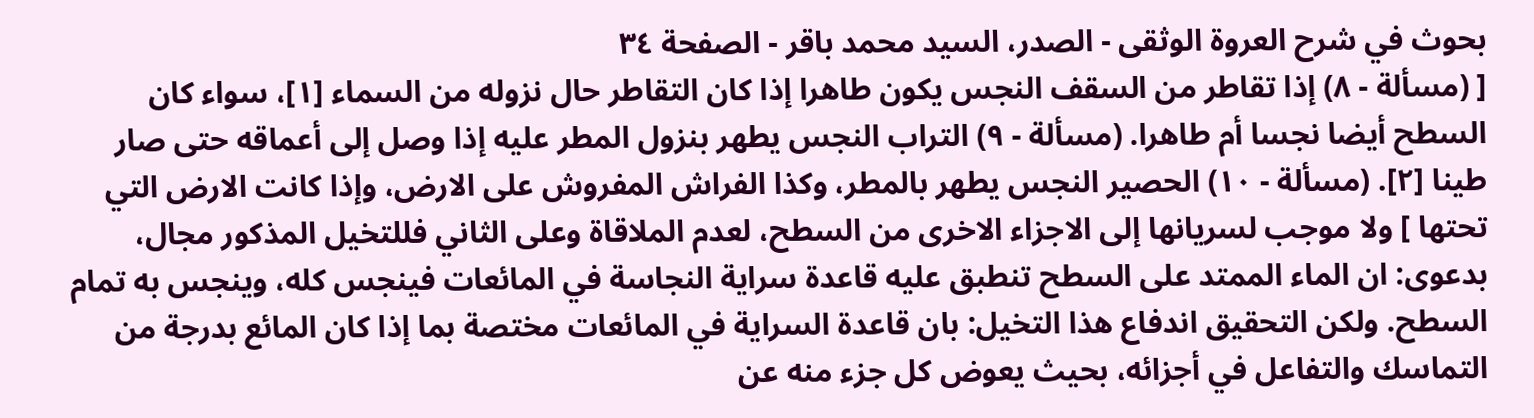بحوث في شرح العروة الوثقى - الصدر، السيد محمد باقر - الصفحة ٣٤
[ (مسألة - ٨) إذا تقاطر من السقف النجس يكون طاهرا إذا كان التقاطر حال نزوله من السماء [١]، سواء كان السطح أيضا نجسا أم طاهرا. (مسألة - ٩) التراب النجس يطهر بنزول المطر عليه إذا وصل إلى أعماقه حتى صار طينا [٢]. (مسألة - ١٠) الحصير النجس يطهر بالمطر، وكذا الفراش المفروش على الارض، وإذا كانت الارض التي تحتها ] ولا موجب لسريانها إلى الاجزاء الاخرى من السطح، لعدم الملاقاة وعلى الثاني فللتخيل المذكور مجال، بدعوى: ان الماء الممتد على السطح تنطبق عليه قاعدة سراية النجاسة في المائعات فينجس كله، وينجس به تمام السطح. ولكن التحقيق اندفاع هذا التخيل: بان قاعدة السراية في المائعات مختصة بما إذا كان المائع بدرجة من التماسك والتفاعل في أجزائه، بحيث يعوض كل جزء منه عن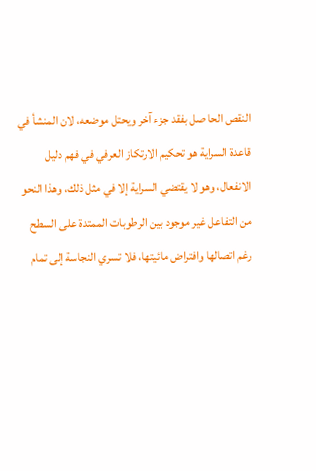النقص الحا صل بفقد جزء آخر ويحتل موضعه، لان المنشأ في قاعدة السراية هو تحكيم الارتكاز العرفي في فهم دليل الانفعال، وهو لا يقتضي السراية إلا في مثل ذلك، وهذا النحو من التفاعل غير موجود بين الرطوبات الممتدة على السطح رغم اتصالها وافتراض مائيتها، فلا تسري النجاسة إلى تمام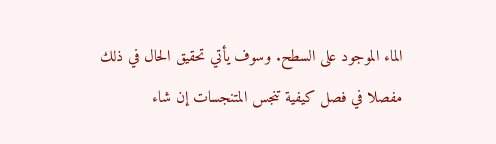الماء الموجود على السطح. وسوف يأتي تحقيق الحال في ذلك مفصلا في فصل كيفية تنجس المتنجسات إن شاء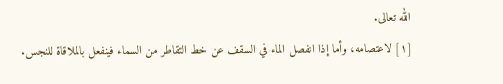الله تعالى.
[١] لاعتصامه، وأما إذا انفصل الماء في السقف عن خط التقاطر من السماء فينفعل بالملاقاة للنجس.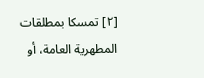[٢] تمسكا بمطلقات المطهرية العامة، أو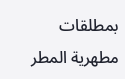بمطلقات مطهرية المطر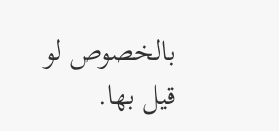بالخصوص لو قيل بها.